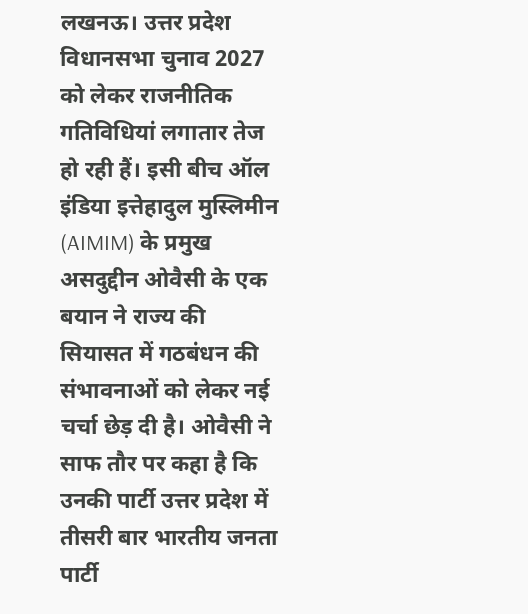लखनऊ। उत्तर प्रदेश विधानसभा चुनाव 2027 को लेकर राजनीतिक गतिविधियां लगातार तेज हो रही हैं। इसी बीच ऑल इंडिया इत्तेहादुल मुस्लिमीन (AIMIM) के प्रमुख असदुद्दीन ओवैसी के एक बयान ने राज्य की सियासत में गठबंधन की संभावनाओं को लेकर नई चर्चा छेड़ दी है। ओवैसी ने साफ तौर पर कहा है कि उनकी पार्टी उत्तर प्रदेश में तीसरी बार भारतीय जनता पार्टी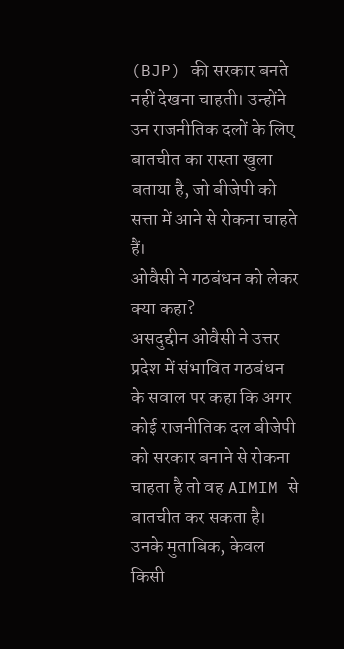(BJP) की सरकार बनते नहीं देखना चाहती। उन्होंने उन राजनीतिक दलों के लिए बातचीत का रास्ता खुला बताया है, जो बीजेपी को सत्ता में आने से रोकना चाहते हैं।
ओवैसी ने गठबंधन को लेकर क्या कहा?
असदुद्दीन ओवैसी ने उत्तर प्रदेश में संभावित गठबंधन के सवाल पर कहा कि अगर कोई राजनीतिक दल बीजेपी को सरकार बनाने से रोकना चाहता है तो वह AIMIM से बातचीत कर सकता है। उनके मुताबिक, केवल किसी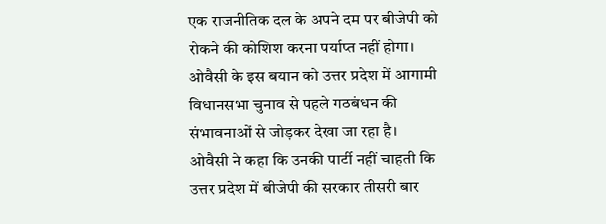एक राजनीतिक दल के अपने दम पर बीजेपी को रोकने की कोशिश करना पर्याप्त नहीं होगा। ओवैसी के इस बयान को उत्तर प्रदेश में आगामी विधानसभा चुनाव से पहले गठबंधन की संभावनाओं से जोड़कर देखा जा रहा है।
ओवैसी ने कहा कि उनकी पार्टी नहीं चाहती कि उत्तर प्रदेश में बीजेपी की सरकार तीसरी बार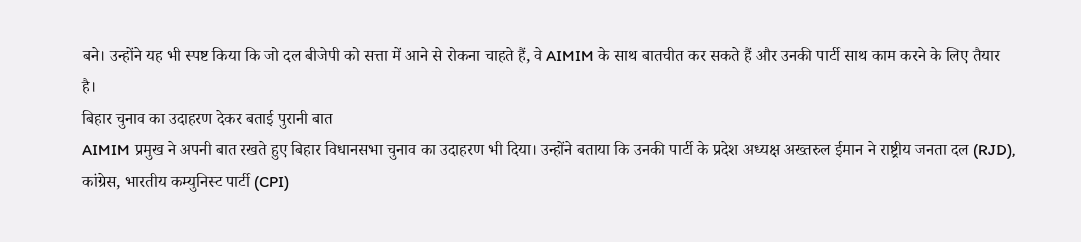बने। उन्होंने यह भी स्पष्ट किया कि जो दल बीजेपी को सत्ता में आने से रोकना चाहते हैं, वे AIMIM के साथ बातचीत कर सकते हैं और उनकी पार्टी साथ काम करने के लिए तैयार है।
बिहार चुनाव का उदाहरण देकर बताई पुरानी बात
AIMIM प्रमुख ने अपनी बात रखते हुए बिहार विधानसभा चुनाव का उदाहरण भी दिया। उन्होंने बताया कि उनकी पार्टी के प्रदेश अध्यक्ष अख्तरुल ईमान ने राष्ट्रीय जनता दल (RJD), कांग्रेस, भारतीय कम्युनिस्ट पार्टी (CPI)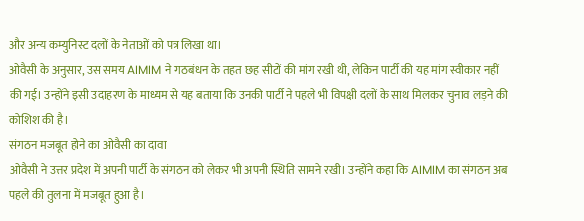और अन्य कम्युनिस्ट दलों के नेताओं को पत्र लिखा था।
ओवैसी के अनुसार, उस समय AIMIM ने गठबंधन के तहत छह सीटों की मांग रखी थी, लेकिन पार्टी की यह मांग स्वीकार नहीं की गई। उन्होंने इसी उदाहरण के माध्यम से यह बताया कि उनकी पार्टी ने पहले भी विपक्षी दलों के साथ मिलकर चुनाव लड़ने की कोशिश की है।
संगठन मजबूत होने का ओवैसी का दावा
ओवैसी ने उत्तर प्रदेश में अपनी पार्टी के संगठन को लेकर भी अपनी स्थिति सामने रखी। उन्होंने कहा कि AIMIM का संगठन अब पहले की तुलना में मजबूत हुआ है।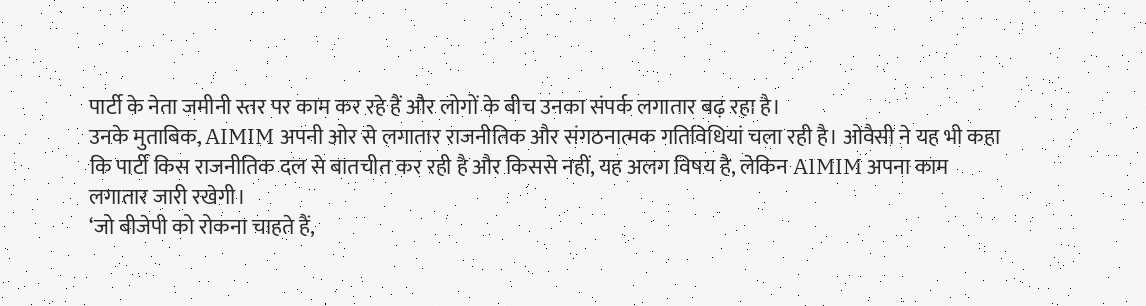पार्टी के नेता जमीनी स्तर पर काम कर रहे हैं और लोगों के बीच उनका संपर्क लगातार बढ़ रहा है।
उनके मुताबिक, AIMIM अपनी ओर से लगातार राजनीतिक और संगठनात्मक गतिविधियां चला रही है। ओवैसी ने यह भी कहा कि पार्टी किस राजनीतिक दल से बातचीत कर रही है और किससे नहीं, यह अलग विषय है, लेकिन AIMIM अपना काम लगातार जारी रखेगी।
‘जो बीजेपी को रोकना चाहते हैं,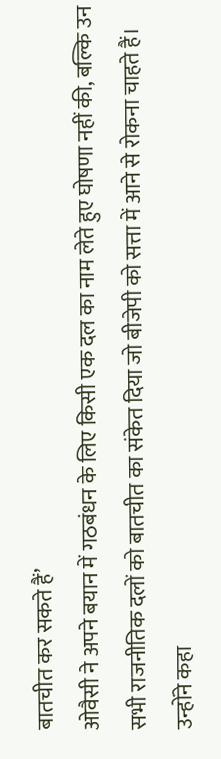बातचीत कर सकते हैं’
ओवैसी ने अपने बयान में गठबंधन के लिए किसी एक दल का नाम लेते हुए घोषणा नहीं की, बल्कि उन सभी राजनीतिक दलों को बातचीत का संकेत दिया जो बीजेपी को सत्ता में आने से रोकना चाहते हैं। उन्होंने कहा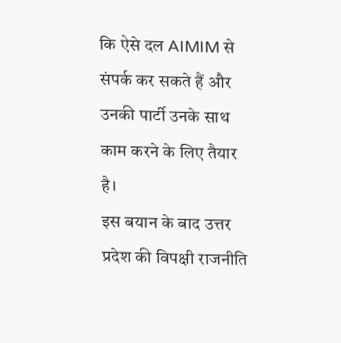कि ऐसे दल AIMIM से संपर्क कर सकते हैं और उनकी पार्टी उनके साथ काम करने के लिए तैयार है।
इस बयान के बाद उत्तर प्रदेश की विपक्षी राजनीति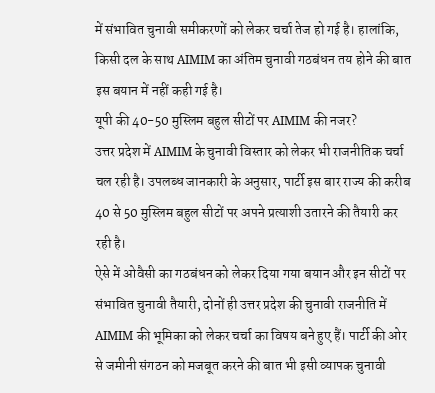में संभावित चुनावी समीकरणों को लेकर चर्चा तेज हो गई है। हालांकि, किसी दल के साथ AIMIM का अंतिम चुनावी गठबंधन तय होने की बात इस बयान में नहीं कही गई है।
यूपी की 40-50 मुस्लिम बहुल सीटों पर AIMIM की नजर?
उत्तर प्रदेश में AIMIM के चुनावी विस्तार को लेकर भी राजनीतिक चर्चा चल रही है। उपलब्ध जानकारी के अनुसार, पार्टी इस बार राज्य की करीब 40 से 50 मुस्लिम बहुल सीटों पर अपने प्रत्याशी उतारने की तैयारी कर रही है।
ऐसे में ओवैसी का गठबंधन को लेकर दिया गया बयान और इन सीटों पर संभावित चुनावी तैयारी, दोनों ही उत्तर प्रदेश की चुनावी राजनीति में AIMIM की भूमिका को लेकर चर्चा का विषय बने हुए हैं। पार्टी की ओर से जमीनी संगठन को मजबूत करने की बात भी इसी व्यापक चुनावी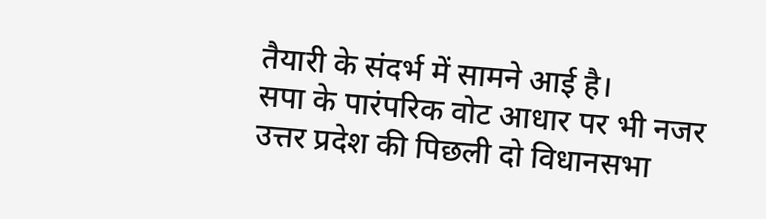तैयारी के संदर्भ में सामने आई है।
सपा के पारंपरिक वोट आधार पर भी नजर
उत्तर प्रदेश की पिछली दो विधानसभा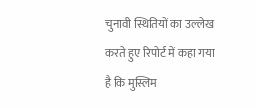चुनावी स्थितियों का उल्लेख करते हुए रिपोर्ट में कहा गया है कि मुस्लिम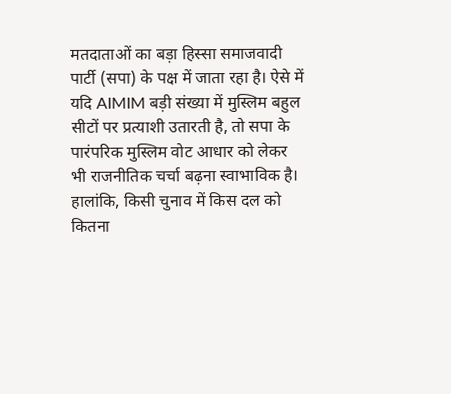मतदाताओं का बड़ा हिस्सा समाजवादी पार्टी (सपा) के पक्ष में जाता रहा है। ऐसे में यदि AIMIM बड़ी संख्या में मुस्लिम बहुल सीटों पर प्रत्याशी उतारती है, तो सपा के पारंपरिक मुस्लिम वोट आधार को लेकर भी राजनीतिक चर्चा बढ़ना स्वाभाविक है।
हालांकि, किसी चुनाव में किस दल को कितना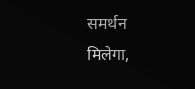समर्थन मिलेगा,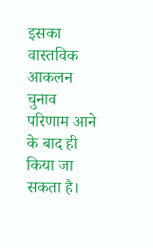इसका वास्तविक आकलन चुनाव परिणाम आने के बाद ही किया जा सकता है।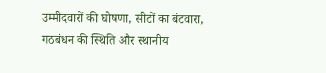उम्मीदवारों की घोषणा, सीटों का बंटवारा, गठबंधन की स्थिति और स्थानीय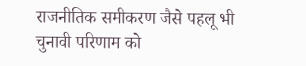राजनीतिक समीकरण जैसे पहलू भी चुनावी परिणाम को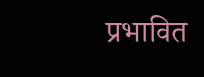प्रभावित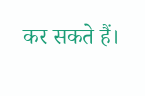कर सकते हैं।